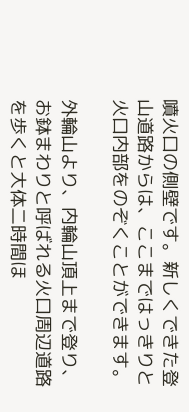噴火口の側壁です。新しくできた登山道路からは、ここまではっきりと火口内部をのぞくことができます。

外輪山より、内輪山頂上まで登り、お鉢まわりと呼ばれる火口周辺道路を歩くと大体二時間ほ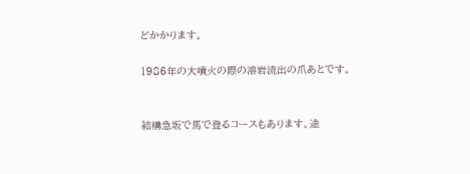どかかります。

1986年の大噴火の際の溶岩流出の爪あとです。


結構急坂で馬で登るコースもあります。途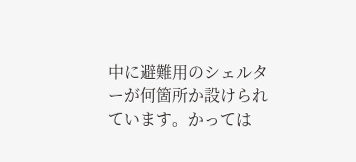中に避難用のシェルターが何箇所か設けられています。かっては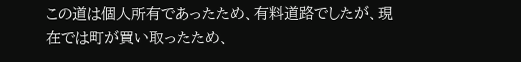この道は個人所有であったため、有料道路でしたが、現在では町が買い取ったため、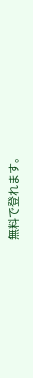無料で登れます。